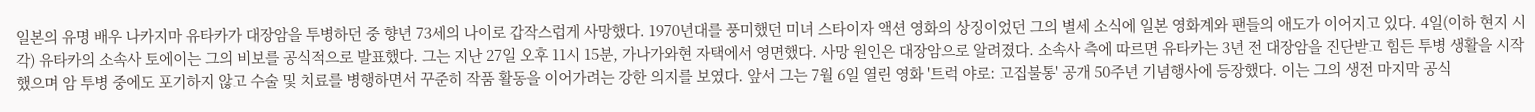일본의 유명 배우 나카지마 유타카가 대장암을 투병하던 중 향년 73세의 나이로 갑작스럽게 사망했다. 1970년대를 풍미했던 미녀 스타이자 액션 영화의 상징이었던 그의 별세 소식에 일본 영화계와 팬들의 애도가 이어지고 있다. 4일(이하 현지 시각) 유타카의 소속사 토에이는 그의 비보를 공식적으로 발표했다. 그는 지난 27일 오후 11시 15분, 가나가와현 자택에서 영면했다. 사망 원인은 대장암으로 알려졌다. 소속사 측에 따르면 유타카는 3년 전 대장암을 진단받고 힘든 투병 생활을 시작했으며 암 투병 중에도 포기하지 않고 수술 및 치료를 병행하면서 꾸준히 작품 활동을 이어가려는 강한 의지를 보였다. 앞서 그는 7월 6일 열린 영화 '트럭 야로: 고집불통' 공개 50주년 기념행사에 등장했다. 이는 그의 생전 마지막 공식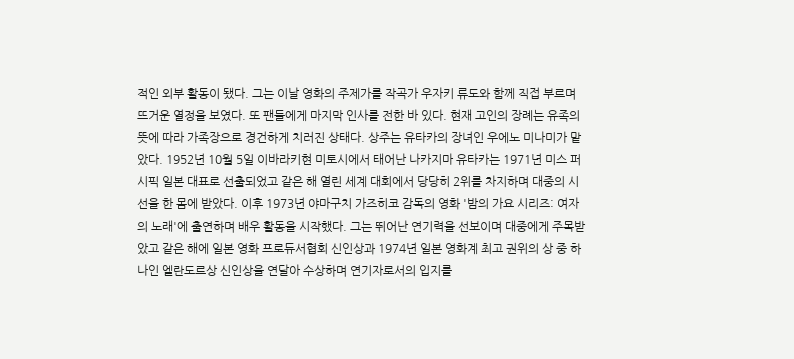적인 외부 활동이 됐다. 그는 이날 영화의 주제가를 작곡가 우자키 류도와 함께 직접 부르며 뜨거운 열정을 보였다. 또 팬들에게 마지막 인사를 전한 바 있다. 현재 고인의 장례는 유족의 뜻에 따라 가족장으로 경건하게 치러진 상태다. 상주는 유타카의 장녀인 우에노 미나미가 맡았다. 1952년 10월 5일 이바라키현 미토시에서 태어난 나카지마 유타카는 1971년 미스 퍼시픽 일본 대표로 선출되었고 같은 해 열린 세계 대회에서 당당히 2위를 차지하며 대중의 시선을 한 몸에 받았다. 이후 1973년 야마구치 가즈히코 감독의 영화 '밤의 가요 시리즈: 여자의 노래'에 출연하며 배우 활동을 시작했다. 그는 뛰어난 연기력을 선보이며 대중에게 주목받았고 같은 해에 일본 영화 프로듀서협회 신인상과 1974년 일본 영화계 최고 권위의 상 중 하나인 엘란도르상 신인상을 연달아 수상하며 연기자로서의 입지를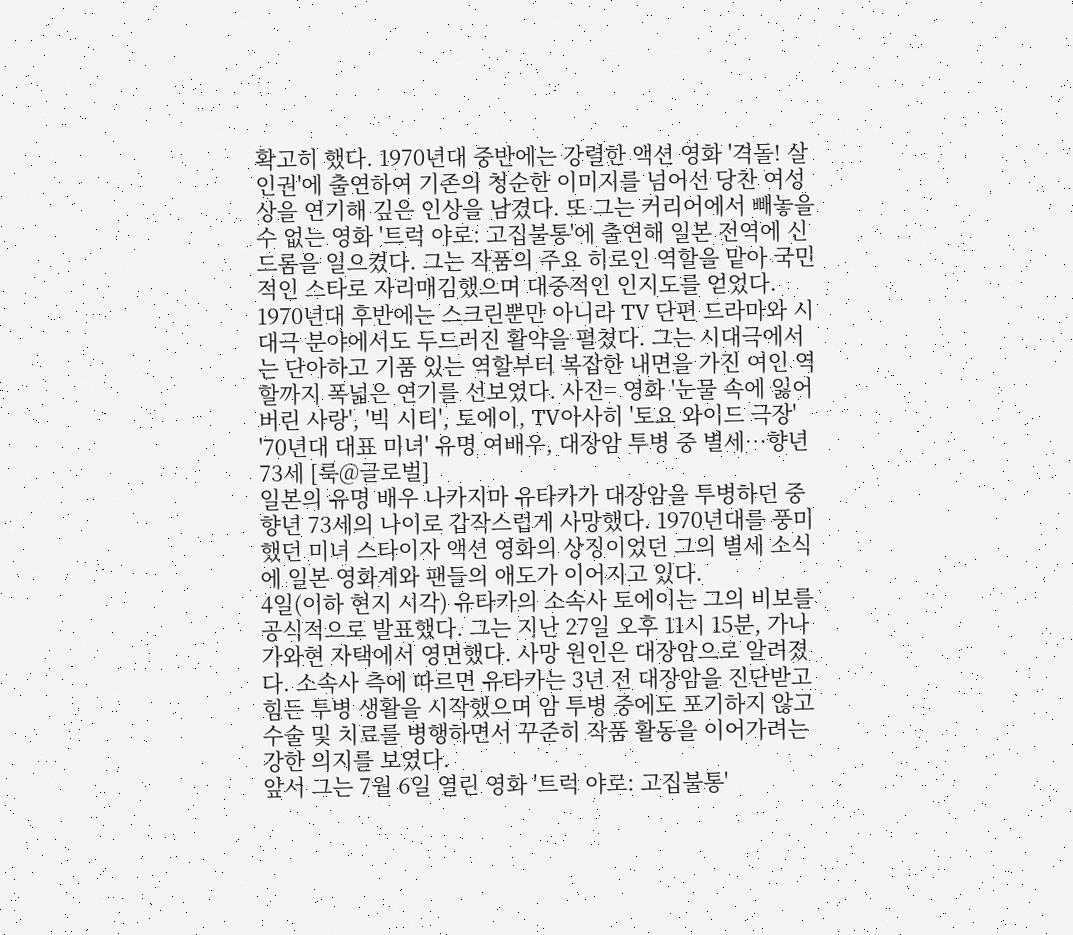확고히 했다. 1970년대 중반에는 강렬한 액션 영화 '격돌! 살인권'에 출연하여 기존의 청순한 이미지를 넘어선 당찬 여성상을 연기해 깊은 인상을 남겼다. 또 그는 커리어에서 빼놓을 수 없는 영화 '트럭 야로: 고집불통'에 출연해 일본 전역에 신드롬을 일으켰다. 그는 작품의 주요 히로인 역할을 맡아 국민적인 스타로 자리매김했으며 대중적인 인지도를 얻었다. 1970년대 후반에는 스크린뿐만 아니라 TV 단편 드라마와 시대극 분야에서도 두드러진 활약을 펼쳤다. 그는 시대극에서는 단아하고 기품 있는 역할부터 복잡한 내면을 가진 여인 역할까지 폭넓은 연기를 선보였다. 사진= 영화 '눈물 속에 잃어버린 사랑', '빅 시티', 토에이, TV아사히 '토요 와이드 극장'
'70년대 대표 미녀' 유명 여배우, 대장암 투병 중 별세…향년 73세 [룩@글로벌]
일본의 유명 배우 나카지마 유타카가 대장암을 투병하던 중 향년 73세의 나이로 갑작스럽게 사망했다. 1970년대를 풍미했던 미녀 스타이자 액션 영화의 상징이었던 그의 별세 소식에 일본 영화계와 팬들의 애도가 이어지고 있다.
4일(이하 현지 시각) 유타카의 소속사 토에이는 그의 비보를 공식적으로 발표했다. 그는 지난 27일 오후 11시 15분, 가나가와현 자택에서 영면했다. 사망 원인은 대장암으로 알려졌다. 소속사 측에 따르면 유타카는 3년 전 대장암을 진단받고 힘든 투병 생활을 시작했으며 암 투병 중에도 포기하지 않고 수술 및 치료를 병행하면서 꾸준히 작품 활동을 이어가려는 강한 의지를 보였다.
앞서 그는 7월 6일 열린 영화 '트럭 야로: 고집불통'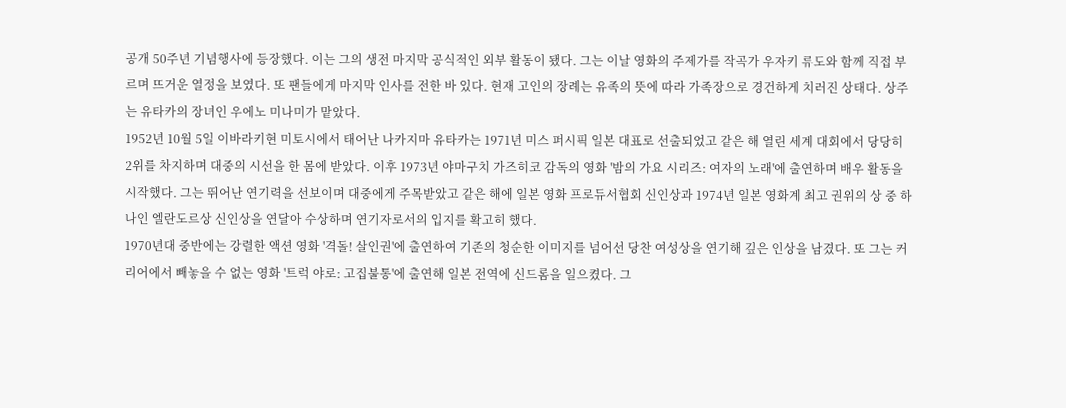공개 50주년 기념행사에 등장했다. 이는 그의 생전 마지막 공식적인 외부 활동이 됐다. 그는 이날 영화의 주제가를 작곡가 우자키 류도와 함께 직접 부르며 뜨거운 열정을 보였다. 또 팬들에게 마지막 인사를 전한 바 있다. 현재 고인의 장례는 유족의 뜻에 따라 가족장으로 경건하게 치러진 상태다. 상주는 유타카의 장녀인 우에노 미나미가 맡았다.
1952년 10월 5일 이바라키현 미토시에서 태어난 나카지마 유타카는 1971년 미스 퍼시픽 일본 대표로 선출되었고 같은 해 열린 세계 대회에서 당당히 2위를 차지하며 대중의 시선을 한 몸에 받았다. 이후 1973년 야마구치 가즈히코 감독의 영화 '밤의 가요 시리즈: 여자의 노래'에 출연하며 배우 활동을 시작했다. 그는 뛰어난 연기력을 선보이며 대중에게 주목받았고 같은 해에 일본 영화 프로듀서협회 신인상과 1974년 일본 영화계 최고 권위의 상 중 하나인 엘란도르상 신인상을 연달아 수상하며 연기자로서의 입지를 확고히 했다.
1970년대 중반에는 강렬한 액션 영화 '격돌! 살인권'에 출연하여 기존의 청순한 이미지를 넘어선 당찬 여성상을 연기해 깊은 인상을 남겼다. 또 그는 커리어에서 빼놓을 수 없는 영화 '트럭 야로: 고집불통'에 출연해 일본 전역에 신드롬을 일으켰다. 그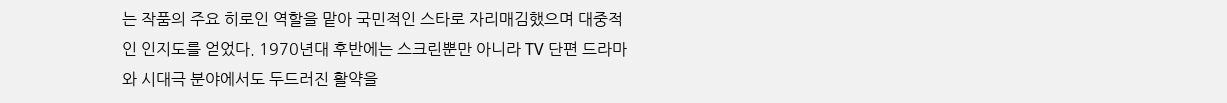는 작품의 주요 히로인 역할을 맡아 국민적인 스타로 자리매김했으며 대중적인 인지도를 얻었다. 1970년대 후반에는 스크린뿐만 아니라 TV 단편 드라마와 시대극 분야에서도 두드러진 활약을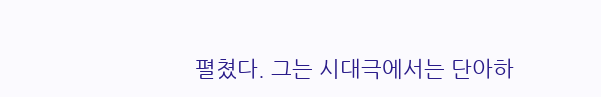펼쳤다. 그는 시대극에서는 단아하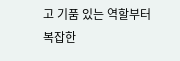고 기품 있는 역할부터 복잡한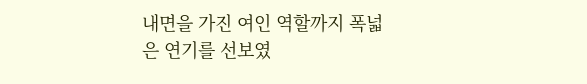내면을 가진 여인 역할까지 폭넓은 연기를 선보였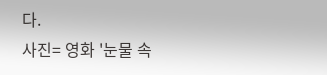다.
사진= 영화 '눈물 속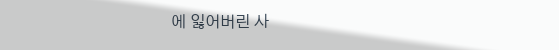에 잃어버린 사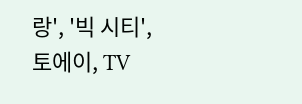랑', '빅 시티', 토에이, TV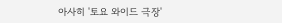아사히 '토요 와이드 극장'